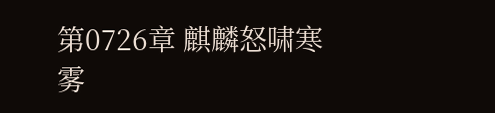第0726章 麒麟怒啸寒雾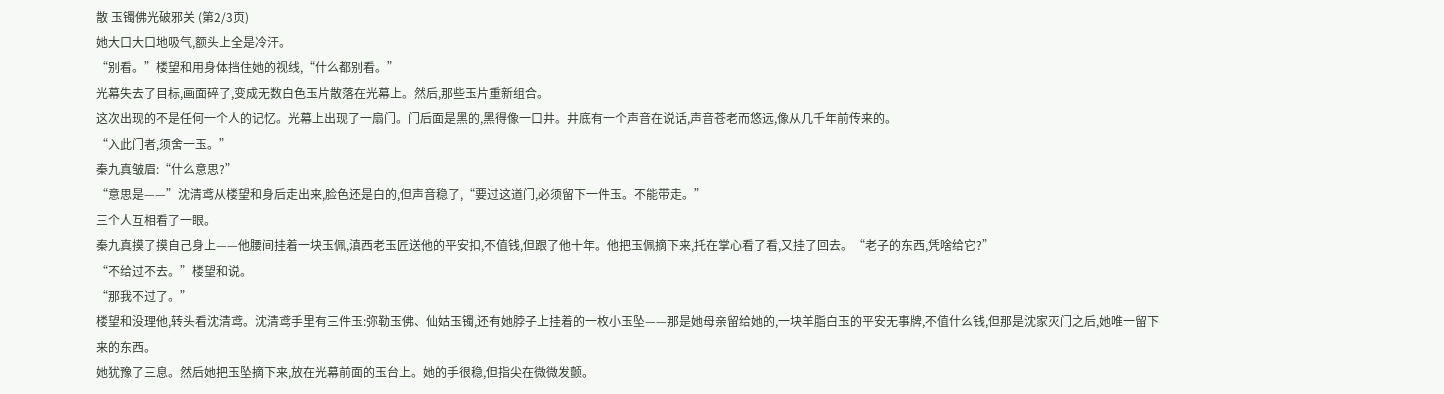散 玉镯佛光破邪关 (第2/3页)
她大口大口地吸气,额头上全是冷汗。
“别看。”楼望和用身体挡住她的视线,“什么都别看。”
光幕失去了目标,画面碎了,变成无数白色玉片散落在光幕上。然后,那些玉片重新组合。
这次出现的不是任何一个人的记忆。光幕上出现了一扇门。门后面是黑的,黑得像一口井。井底有一个声音在说话,声音苍老而悠远,像从几千年前传来的。
“入此门者,须舍一玉。”
秦九真皱眉:“什么意思?”
“意思是——”沈清鸢从楼望和身后走出来,脸色还是白的,但声音稳了,“要过这道门,必须留下一件玉。不能带走。”
三个人互相看了一眼。
秦九真摸了摸自己身上——他腰间挂着一块玉佩,滇西老玉匠送他的平安扣,不值钱,但跟了他十年。他把玉佩摘下来,托在掌心看了看,又挂了回去。“老子的东西,凭啥给它?”
“不给过不去。”楼望和说。
“那我不过了。”
楼望和没理他,转头看沈清鸢。沈清鸢手里有三件玉:弥勒玉佛、仙姑玉镯,还有她脖子上挂着的一枚小玉坠——那是她母亲留给她的,一块羊脂白玉的平安无事牌,不值什么钱,但那是沈家灭门之后,她唯一留下来的东西。
她犹豫了三息。然后她把玉坠摘下来,放在光幕前面的玉台上。她的手很稳,但指尖在微微发颤。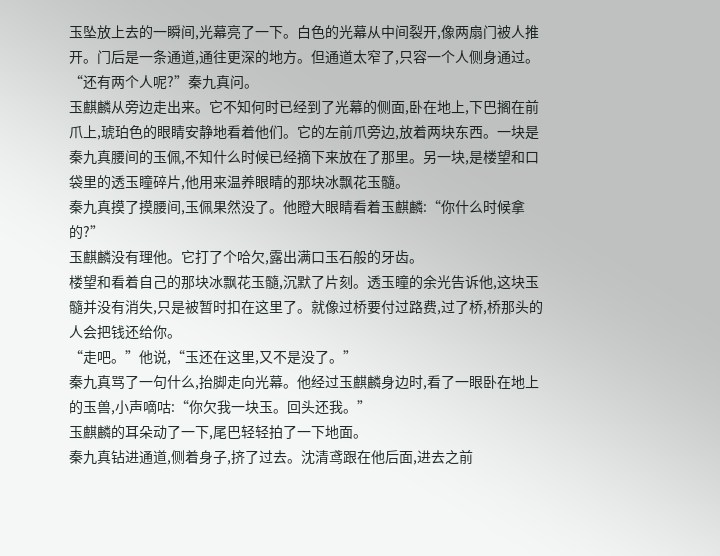玉坠放上去的一瞬间,光幕亮了一下。白色的光幕从中间裂开,像两扇门被人推开。门后是一条通道,通往更深的地方。但通道太窄了,只容一个人侧身通过。
“还有两个人呢?”秦九真问。
玉麒麟从旁边走出来。它不知何时已经到了光幕的侧面,卧在地上,下巴搁在前爪上,琥珀色的眼睛安静地看着他们。它的左前爪旁边,放着两块东西。一块是秦九真腰间的玉佩,不知什么时候已经摘下来放在了那里。另一块,是楼望和口袋里的透玉瞳碎片,他用来温养眼睛的那块冰飘花玉髓。
秦九真摸了摸腰间,玉佩果然没了。他瞪大眼睛看着玉麒麟:“你什么时候拿的?”
玉麒麟没有理他。它打了个哈欠,露出满口玉石般的牙齿。
楼望和看着自己的那块冰飘花玉髓,沉默了片刻。透玉瞳的余光告诉他,这块玉髓并没有消失,只是被暂时扣在这里了。就像过桥要付过路费,过了桥,桥那头的人会把钱还给你。
“走吧。”他说,“玉还在这里,又不是没了。”
秦九真骂了一句什么,抬脚走向光幕。他经过玉麒麟身边时,看了一眼卧在地上的玉兽,小声嘀咕:“你欠我一块玉。回头还我。”
玉麒麟的耳朵动了一下,尾巴轻轻拍了一下地面。
秦九真钻进通道,侧着身子,挤了过去。沈清鸢跟在他后面,进去之前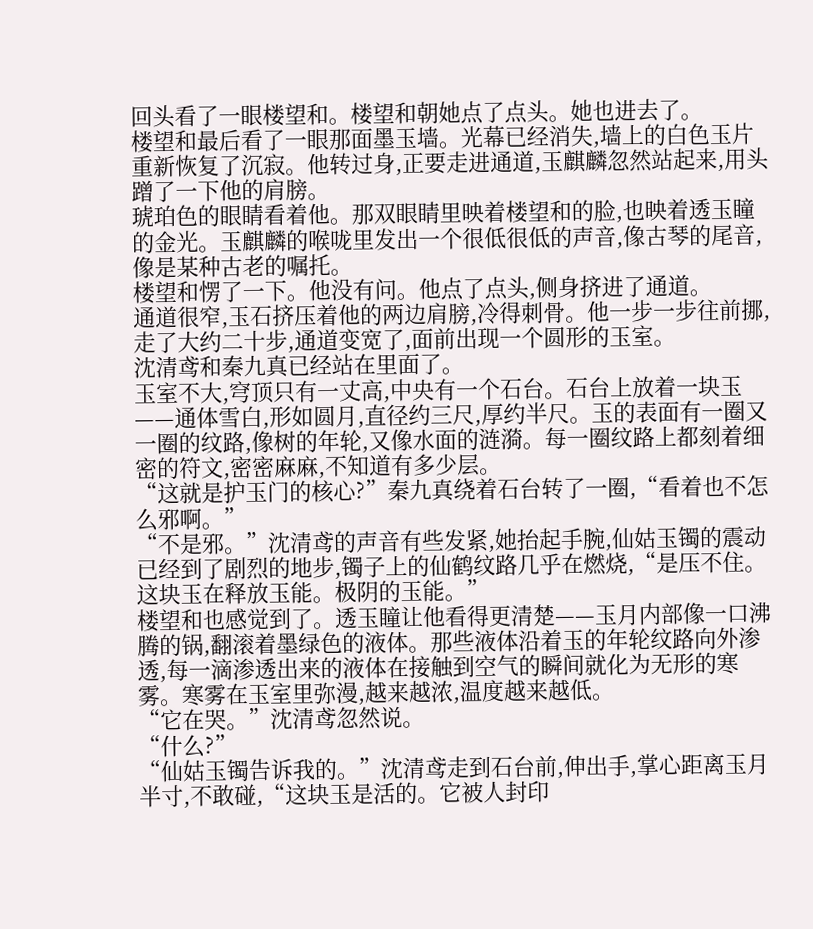回头看了一眼楼望和。楼望和朝她点了点头。她也进去了。
楼望和最后看了一眼那面墨玉墙。光幕已经消失,墙上的白色玉片重新恢复了沉寂。他转过身,正要走进通道,玉麒麟忽然站起来,用头蹭了一下他的肩膀。
琥珀色的眼睛看着他。那双眼睛里映着楼望和的脸,也映着透玉瞳的金光。玉麒麟的喉咙里发出一个很低很低的声音,像古琴的尾音,像是某种古老的嘱托。
楼望和愣了一下。他没有问。他点了点头,侧身挤进了通道。
通道很窄,玉石挤压着他的两边肩膀,冷得刺骨。他一步一步往前挪,走了大约二十步,通道变宽了,面前出现一个圆形的玉室。
沈清鸢和秦九真已经站在里面了。
玉室不大,穹顶只有一丈高,中央有一个石台。石台上放着一块玉——通体雪白,形如圆月,直径约三尺,厚约半尺。玉的表面有一圈又一圈的纹路,像树的年轮,又像水面的涟漪。每一圈纹路上都刻着细密的符文,密密麻麻,不知道有多少层。
“这就是护玉门的核心?”秦九真绕着石台转了一圈,“看着也不怎么邪啊。”
“不是邪。”沈清鸢的声音有些发紧,她抬起手腕,仙姑玉镯的震动已经到了剧烈的地步,镯子上的仙鹤纹路几乎在燃烧,“是压不住。这块玉在释放玉能。极阴的玉能。”
楼望和也感觉到了。透玉瞳让他看得更清楚——玉月内部像一口沸腾的锅,翻滚着墨绿色的液体。那些液体沿着玉的年轮纹路向外渗透,每一滴渗透出来的液体在接触到空气的瞬间就化为无形的寒雾。寒雾在玉室里弥漫,越来越浓,温度越来越低。
“它在哭。”沈清鸢忽然说。
“什么?”
“仙姑玉镯告诉我的。”沈清鸢走到石台前,伸出手,掌心距离玉月半寸,不敢碰,“这块玉是活的。它被人封印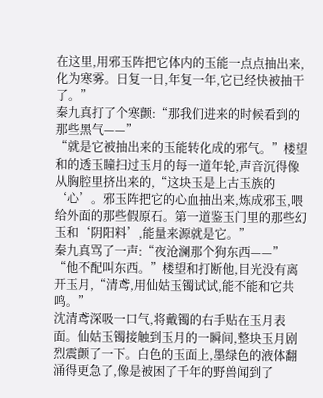在这里,用邪玉阵把它体内的玉能一点点抽出来,化为寒雾。日复一日,年复一年,它已经快被抽干了。”
秦九真打了个寒颤:“那我们进来的时候看到的那些黑气——”
“就是它被抽出来的玉能转化成的邪气。”楼望和的透玉瞳扫过玉月的每一道年轮,声音沉得像从胸腔里挤出来的,“这块玉是上古玉族的‘心’。邪玉阵把它的心血抽出来,炼成邪玉,喂给外面的那些假原石。第一道鉴玉门里的那些幻玉和‘阴阳料’,能量来源就是它。”
秦九真骂了一声:“夜沧澜那个狗东西——”
“他不配叫东西。”楼望和打断他,目光没有离开玉月,“清鸢,用仙姑玉镯试试,能不能和它共鸣。”
沈清鸢深吸一口气,将戴镯的右手贴在玉月表面。仙姑玉镯接触到玉月的一瞬间,整块玉月剧烈震颤了一下。白色的玉面上,墨绿色的液体翻涌得更急了,像是被困了千年的野兽闻到了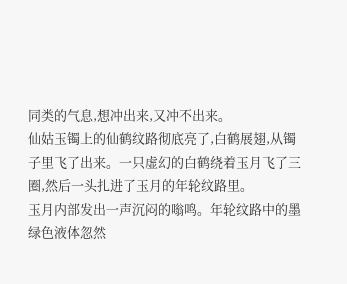同类的气息,想冲出来,又冲不出来。
仙姑玉镯上的仙鹤纹路彻底亮了,白鹤展翅,从镯子里飞了出来。一只虚幻的白鹤绕着玉月飞了三圈,然后一头扎进了玉月的年轮纹路里。
玉月内部发出一声沉闷的嗡鸣。年轮纹路中的墨绿色液体忽然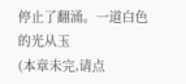停止了翻涌。一道白色的光从玉
(本章未完,请点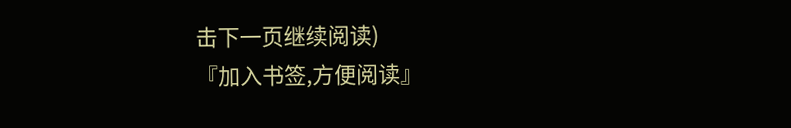击下一页继续阅读)
『加入书签,方便阅读』